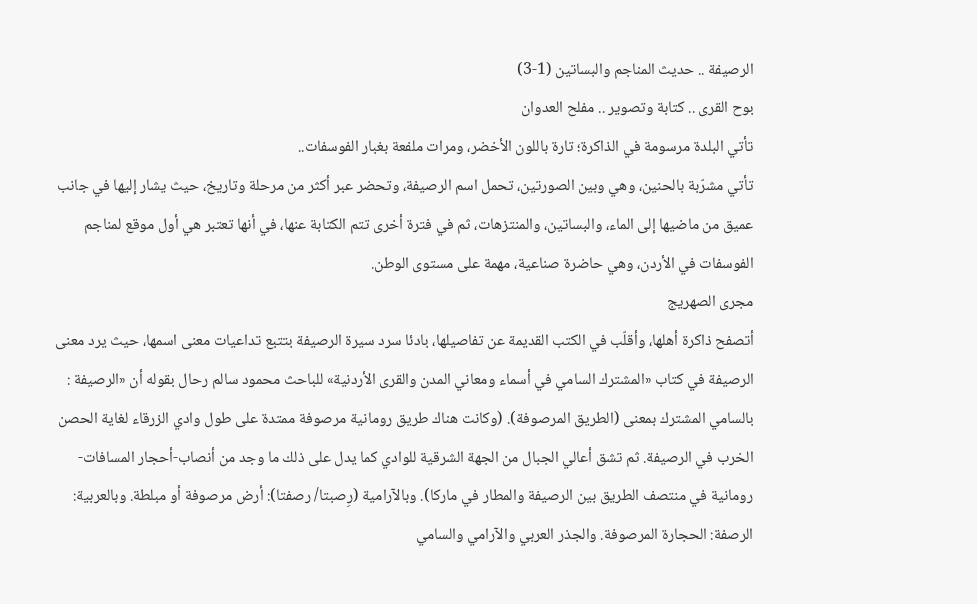الرصيفة .. حديث المناجم والبساتين (1-3)
بوح القرى .. كتابة وتصوير .. مفلح العدوان
تأتي البلدة مرسومة في الذاكرة؛ تارة باللون الأخضر، ومرات ملفعة بغبار الفوسفات..
تأتي مشرّبة بالحنين، وهي وبين الصورتين، تحمل اسم الرصيفة، وتحضر عبر أكثر من مرحلة وتاريخ، حيث يشار إليها في جانب عميق من ماضيها إلى الماء، والبساتين، والمنتزهات، ثم في فترة أخرى تتم الكتابة عنها، في أنها تعتبر هي أول موقع لمناجم الفوسفات في الأردن، وهي حاضرة صناعية، مهمة على مستوى الوطن.
مجرى الصهريج
أتصفح ذاكرة أهلها، وأقلّب في الكتب القديمة عن تفاصيلها، بادئا سرد سيرة الرصيفة بتتبع تداعيات معنى اسمها، حيث يرد معنى الرصيفة في كتاب «المشترك السامي في أسماء ومعاني المدن والقرى الأردنية» للباحث محمود سالم رحال بقوله أن «الرصيفة : بالسامي المشترك بمعنى (الطريق المرصوفة). (وكانت هناك طريق رومانية مرصوفة ممتدة على طول وادي الزرقاء لغاية الحصن الخرب في الرصيفة. ثم تشق أعالي الجبال من الجهة الشرقية للوادي كما يدل على ذلك ما وجد من أنصاب-أحجار المسافات- رومانية في منتصف الطريق بين الرصيفة والمطار في ماركا). وبالآرامية (رِصبتا/ رصفتا): أرض مرصوفة أو مبلطة. وبالعربية: الرصفة: الحجارة المرصوفة. والجذر العربي والآرامي والسامي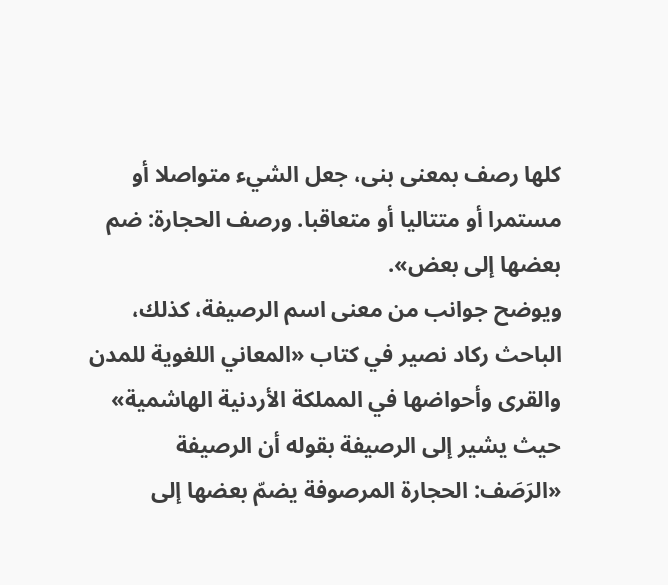كلها رصف بمعنى بنى، جعل الشيء متواصلا أو مستمرا أو متتاليا أو متعاقبا. ورصف الحجارة: ضم بعضها إلى بعض».
ويوضح جوانب من معنى اسم الرصيفة، كذلك، الباحث ركاد نصير في كتاب «المعاني اللغوية للمدن والقرى وأحواضها في المملكة الأردنية الهاشمية» حيث يشير إلى الرصيفة بقوله أن الرصيفة «الرَصَف: الحجارة المرصوفة يضمّ بعضها إلى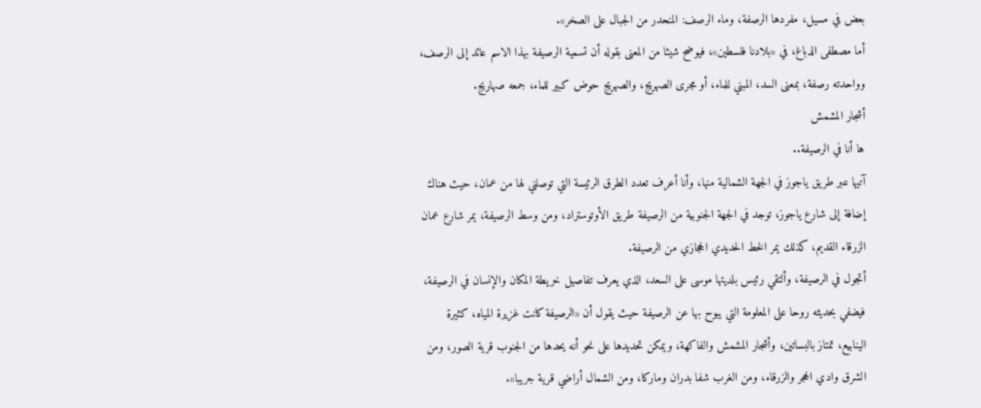بعض في مسيل، مفردها الرصفة، وماء الرصف: المنحدر من الجبال على الصخر».
أما مصطفى الدباغ، في «بلادنا فلسطين»، فيوضح شيئا من المعنى بقوله أن تسمية الرصيفة بهذا الاسم عائد إلى الرصف، وواحدته رصفة، بمعنى السد، المبني للماء، أو مجرى الصهريج، والصهريج حوض كبير للماء، جمعه صهاريج.
أشجار المشمش
ها أنا في الرصيفة..
آتيها عبر طريق ياجوز في الجهة الشمالية منها، وأنا أعرف تعدد الطرق الرئيسة التي توصلني لها من عمان، حيث هناك إضافة إلى شارع ياجوز، توجد في الجهة الجنوبية من الرصيفة طريق الأوتوستراد، ومن وسط الرصيفة، يمر شارع عمان الزرقاء القديم، كذلك يمر الخط الحديدي الحجازي من الرصيفة.
أتجول في الرصيفة، وألتقي رئيس بلديتها موسى على السعد، الذي يعرف تفاصيل خريطة المكان والإنسان في الرصيفة، فيضفي بحديثه روحا على المعلومة التي يبوح بها عن الرصيفة حيث يقول أن «الرصيفة كانت غزيرة المياه، كثيرة الينابيع، تمتاز بالبساتين، وأشجار المشمش والفاكهة، ويمكن تحديدها على نحو أنه يحدها من الجنوب قرية الصور، ومن الشرق وادي الحجر والزرقاء، ومن الغرب شفا بدران وماركا، ومن الشمال أراضي قرية جريبا».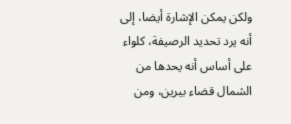ولكن يمكن الإشارة أيضا، إلى أنه يرد تحديد الرصيفة، كلواء على أساس أنه يحدها من الشمال قضاء بيرين، ومن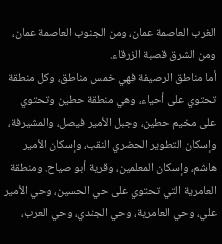الغرب العاصمة عمان، ومن الجنوب العاصمة عمان، ومن الشرق قصبة الزرقاء.
أما مناطق الرصيفة فهي خمس مناطق، وكل منطقة تحتوي على أحياء، وهي منطقة حطين وتحتوي على مخيم حطين، وجبل الأمير فيصل، والمشيرفة، وإسكان التطوير الحضري النقب، وإسكان الأمير هاشم، وإسكان المعلمين، وقرية أبو صياح. ومنطقة العامرية التي تحتوي على حي الحسين، وحي الأمير علي، وحي العامرية، وحي الجندي، وحي العرب،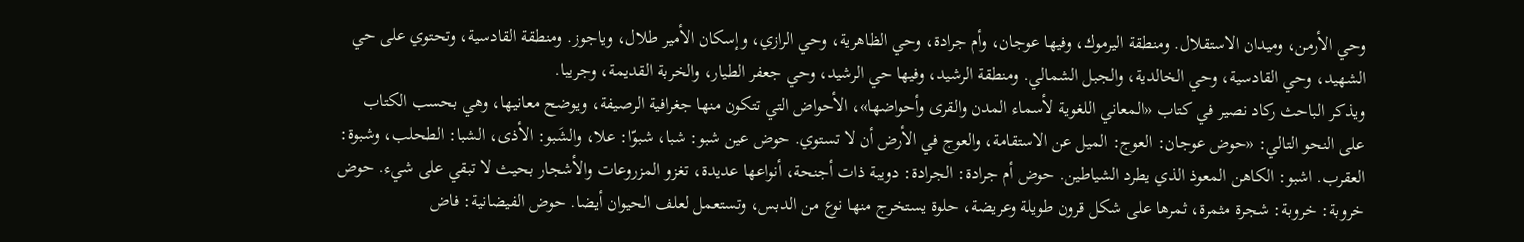وحي الأرمن، وميدان الاستقلال. ومنطقة اليرموك، وفيها عوجان، وأم جرادة، وحي الظاهرية، وحي الرازي، وإسكان الأمير طلال، وياجوز. ومنطقة القادسية، وتحتوي على حي الشهيد، وحي القادسية، وحي الخالدية، والجبل الشمالي. ومنطقة الرشيد، وفيها حي الرشيد، وحي جعفر الطيار، والخربة القديمة، وجريبا.
ويذكر الباحث ركاد نصير في كتاب «المعاني اللغوية لأسماء المدن والقرى وأحواضها»، الأحواض التي تتكون منها جغرافية الرصيفة، ويوضح معانيها، وهي بحسب الكتاب على النحو التالي: «حوض عوجان: العوج: الميل عن الاستقامة، والعوج في الأرض أن لا تستوي. حوض عين شبو: شبا، شبوّا: علا، والشَبو: الأذى، الشبا: الطحلب، وشبوة: العقرب. اشبو: الكاهن المعوذ الذي يطرد الشياطين. حوض أم جرادة: الجرادة: دويبة ذات أجنحة، أنواعها عديدة، تغزو المزروعات والأشجار بحيث لا تبقي على شيء. حوض خروبة: خروبة: شجرة مثمرة، ثمرها على شكل قرون طويلة وعريضة، حلوة يستخرج منها نوع من الدبس، وتستعمل لعلف الحيوان أيضا. حوض الفيضانية: فاض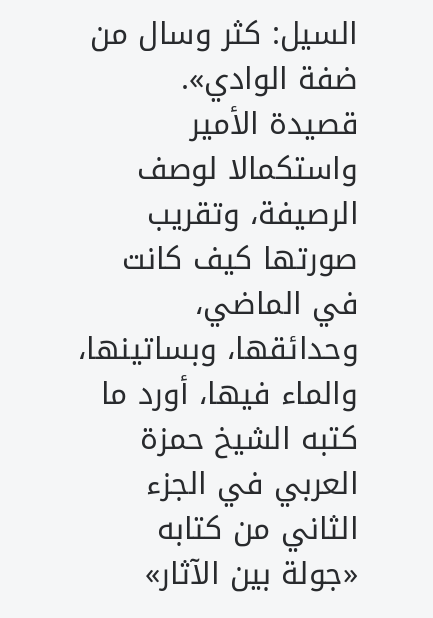السيل: كثر وسال من ضفة الوادي».
قصيدة الأمير
واستكمالا لوصف الرصيفة، وتقريب صورتها كيف كانت في الماضي، وحدائقها، وبساتينها، والماء فيها، أورد ما كتبه الشيخ حمزة العربي في الجزء الثاني من كتابه «جولة بين الآثار»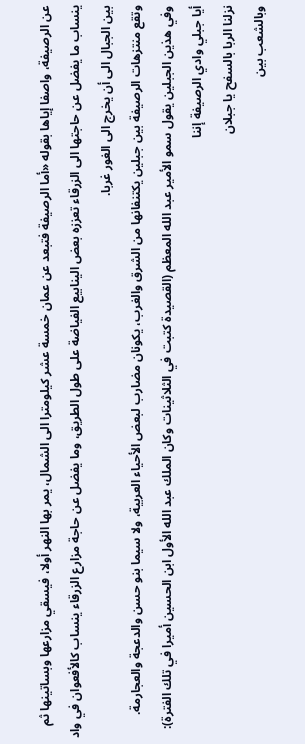عن الرصيفة، واصفا إياها بقوله «أما الرصيفة فتبعد عن عمان خمسة عشر كيلومترا الى الشمال، يمر بها النهر أولا، فيسقي مزارعها وبساتينها ثم ينساب ما يفضل عن حاجتها الى الزرقاء تعززه بعض الينابيع الفياضة على طول الطريق، وما يفضل عن حاجة مزارع الزرقاء ينساب كالأفعوان في واد بين الجبال الى أن يخرج الى الغور غربا.
وتقع منتزهات الرصيفة بين جبلين يكتنفانها من الشرق والغرب، يكونان مضارب لبعض الأحياء العربية، ولا سيما بنو حسن والدعجة والعجارمة.
وفي هذين الجبلين يقول سمو الأمير عبد الله المعظم (القصيدة كتبت في الثلاثينات وكان الملك عبد الله الأول ابن الحسين أميرا في تلك الفترة):
أيا جبلي وادي الرصيفة إننا
نزلنا الربا بالسفح يا جبلان
وبالشعب بين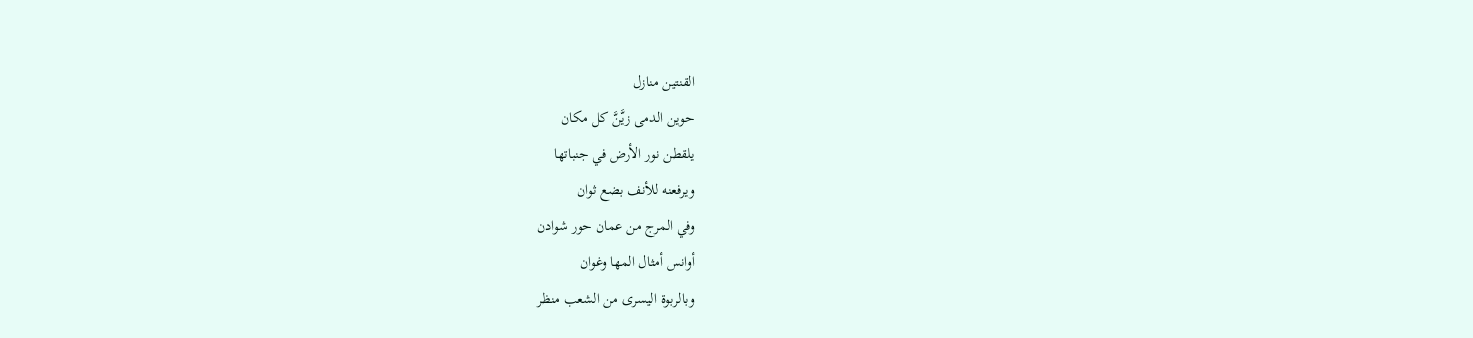القنتين منازل
حوين الدمى زيَّنَّ كل مكان
يلقطن نور الأرض في جنباتها
ويرفعنه للأنف بضع ثوان
وفي المرج من عمان حور شوادن
أوانس أمثال المها وغوان
وبالربوة اليسرى من الشعب منظر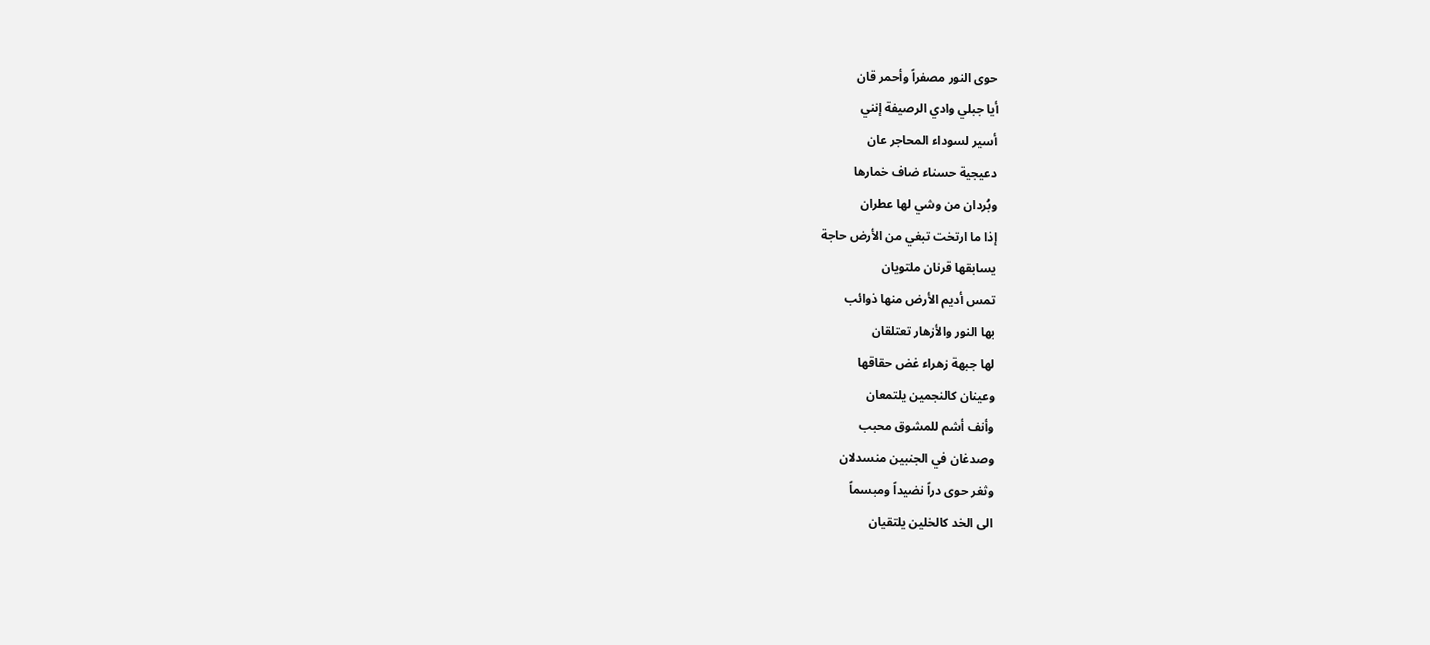حوى النور مصفراً وأحمر قان
أيا جبلي وادي الرصيفة إنني
أسير لسوداء المحاجر عان
دعيجية حسناء ضاف خمارها
وبُردان من وشي لها عطران
إذا ما ارتخت تبغي من الأرض حاجة
يسابقها قرنان ملتويان
تمس أديم الأرض منها ذوائب
بها النور والأزهار تعتلقان
لها جبهة زهراء غض حقاقها
وعينان كالنجمين يلتمعان
وأنف أشم للمشوق محبب
وصدغان في الجنبين منسدلان
وثغر حوى دراً نضيداً ومبسماً
الى الخد كالخلين يلتقيان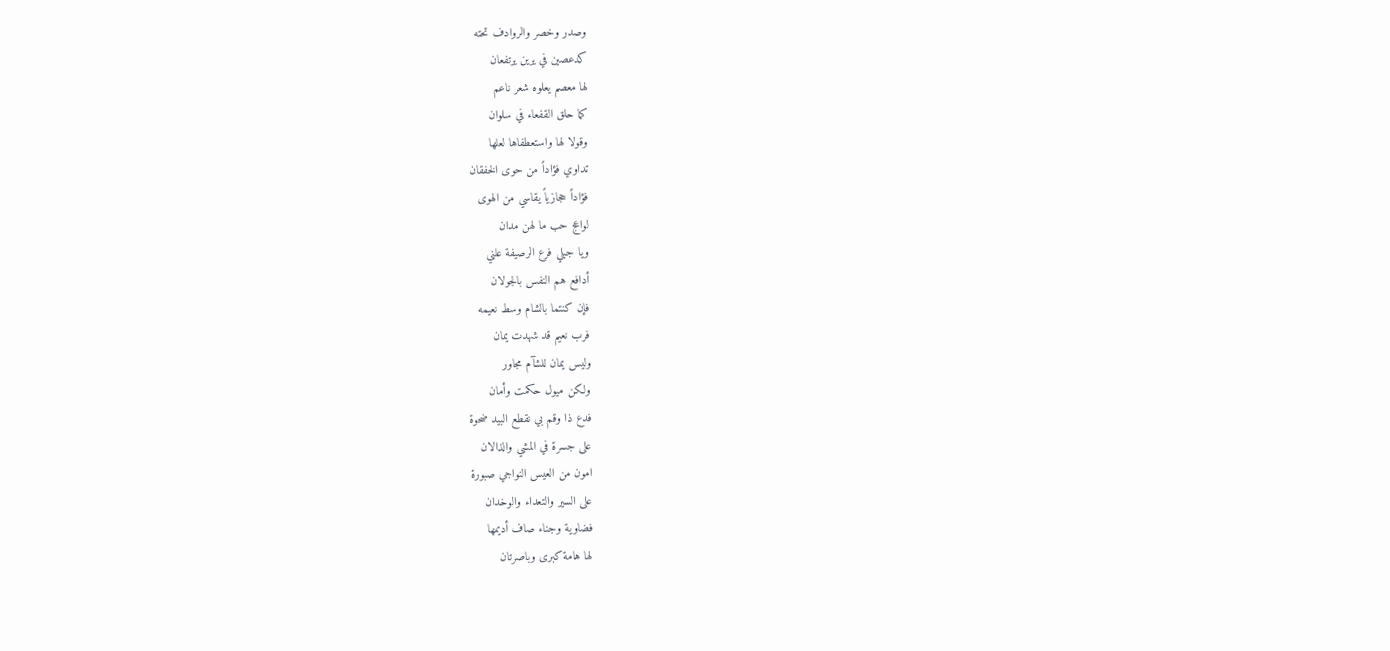وصدر وخصر والروادف تحته
كدعصين في يرين يرتفعان
لها معصم يعلوه شعر ناعم
كما حلق القفعاء في سلوان
وقولا لها واستعطفاها لعلها
تداوي فؤاداً من حوى الخفقان
فؤاداً حجازياً يقاسي من الهوى
لواعج حب ما لهن مدان
ويا جبلي فرع الرصيفة علني
أدافع هم النفس بالجولان
فإن كنتما بالشام وسط نعيمه
فرب نعيم قد شهدت يمان
وليس يمان للشآم مجاور
ولكن ميول حكمت وأمان
فدع ذا وقم بي نقطع البيد ضحوة
على جسرة في المشي والذالان
امون من العيس النواجي صبورة
على السير والتعداء والوخدان
فضاوية وجناء صاف أديمها
لها هامة كبرى وباصرتان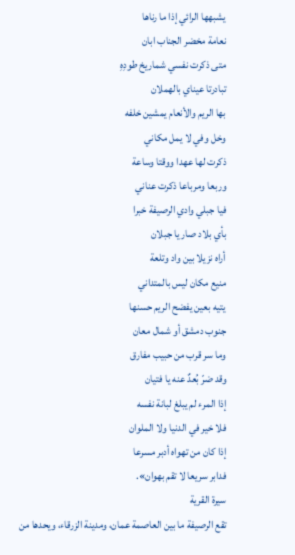يشبهها الرائي إذا ما رناها
نعامة مخضر الجناب ابان
متى ذكرت نفسي شماريخ طودِهِ
تبادرتا عيناي بالهملان
بها الريم والأنعام يمشين خلفه
وخل وفي لا يمل مكاني
ذكرت لها عهدا ووقتا وساعة
وربعا ومرباعا ذكرت عناني
فيا جبلي وادي الرصيفة خبرا
بأي بلاد صار يا جبلان
أراه نزيلا بين واد وتلعة
منيع مكان ليس بالمتداني
يتيه بعين يفضح الريم حسنها
جنوب دمشق أو شمال معان
وما سر قرب من حبيب مفارق
وقد ضرّ بُعدٌ عنه يا فتيان
إذا المرء لم يبلغ لبانة نفسه
فلا خير في الدنيا ولا الملوان
إذا كان من تهواه أدبر مسرعا
فدابر سريعا لا تقم بهوان».
سيرة القرية
تقع الرصيفة ما بين العاصمة عمان، ومدينة الزرقاء، ويحدها من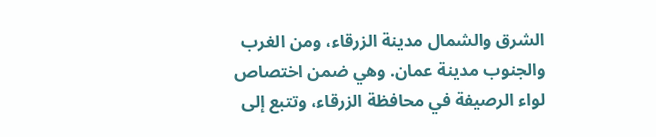الشرق والشمال مدينة الزرقاء، ومن الغرب والجنوب مدينة عمان. وهي ضمن اختصاص لواء الرصيفة في محافظة الزرقاء، وتتبع إلى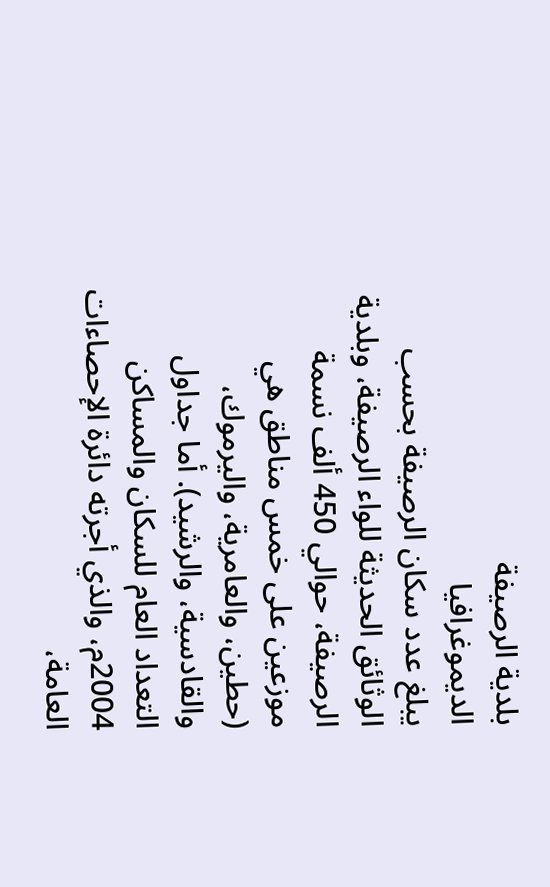بلدية الرصيفة
الديموغرافيا
يبلغ عدد سكان الرصيفة بحسب الوثائق الحديثة للواء الرصيفة، وبلدية الرصيفة، حوالي 450 ألف نسمة موزعين على خمس مناطق هي (حطين، والعامرية، واليرموك، والقادسية، والرشيد). أما جداول التعداد العام للسكان والمساكن 2004م، والذي أجرته دائرة الإحصاءات العامة،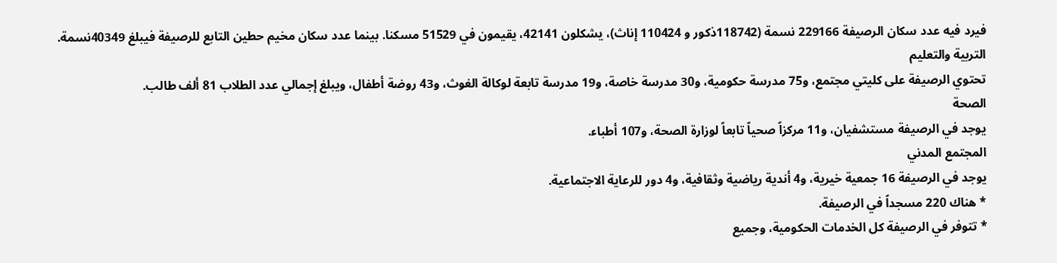فيرد فيه عدد سكان الرصيفة 229166 نسمة (118742ذكور و 110424 إناث)، يشكلون 42141، يقيمون في 51529 مسكنا. بينما عدد سكان مخيم حطين التابع للرصيفة فيبلغ 40349نسمة.
التربية والتعليم
تحتوي الرصيفة على كليتي مجتمع، و75 مدرسة حكومية، و30 مدرسة خاصة، و19 مدرسة تابعة لوكالة الغوث، و43 روضة أطفال، ويبلغ إجمالي عدد الطلاب 81 ألف طالب.
الصحة
يوجد في الرصيفة مستشفيان، و11 مركزاً صحياً تابعاً لوزارة الصحة، و107 أطباء.
المجتمع المدني
يوجد في الرصيفة 16 جمعية خيرية، و4 أندية رياضية وثقافية، و4 دور للرعاية الاجتماعية.
* هناك 220 مسجداً في الرصيفة.
* تتوفر في الرصيفة كل الخدمات الحكومية، وجميع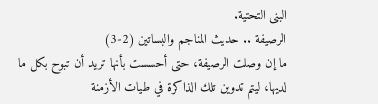البنى التحتية.
الرصيفة .. حديث المناجم والبساتين (2-3)
ما إن وصلت الرصيفة، حتى أحسست بأنها تريد أن تبوح بكل ما لديها، ليتم تدوين تلك الذاكرة في طيات الأزمنة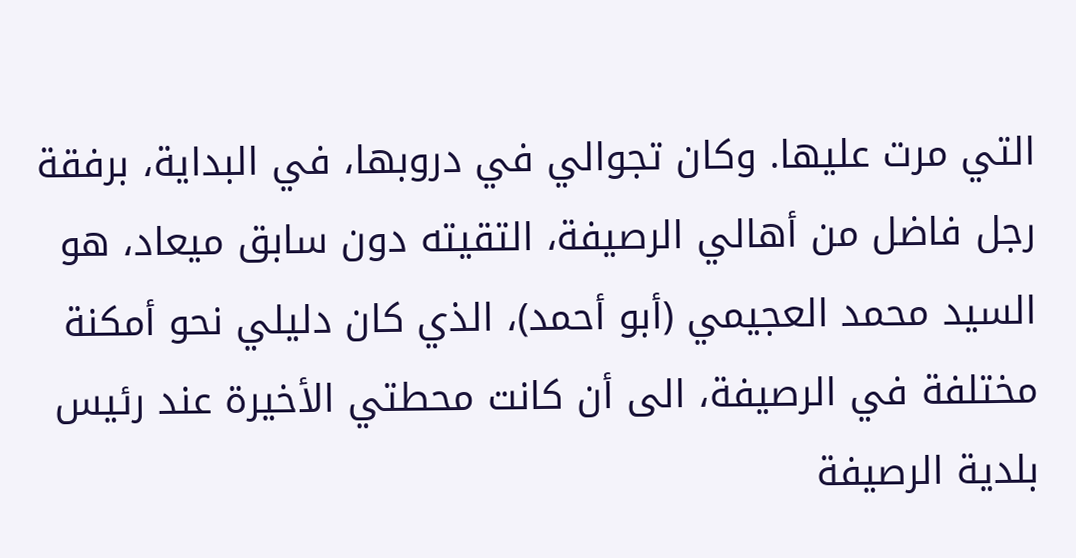التي مرت عليها. وكان تجوالي في دروبها، في البداية، برفقة رجل فاضل من أهالي الرصيفة، التقيته دون سابق ميعاد، هو السيد محمد العجيمي (أبو أحمد)، الذي كان دليلي نحو أمكنة مختلفة في الرصيفة، الى أن كانت محطتي الأخيرة عند رئيس بلدية الرصيفة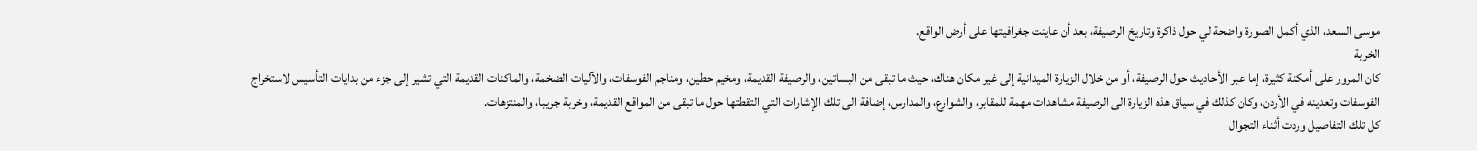موسى السعد، الذي أكمل الصورة واضحة لي حول ذاكرة وتاريخ الرصيفة، بعد أن عاينت جغرافيتها على أرض الواقع.
الخربة
كان المرور على أمكنة كثيرة، إما عبر الأحاديث حول الرصيفة، أو من خلال الزيارة الميدانية إلى غير مكان هناك، حيث ما تبقى من البساتين، والرصيفة القديمة، ومخيم حطين، ومناجم الفوسفات، والآليات الضخمة، والماكنات القديمة التي تشير إلى جزء من بدايات التأسيس لاستخراج الفوسفات وتعدينه في الأردن، وكان كذلك في سياق هذه الزيارة الى الرصيفة مشاهدات مهمة للمقابر، والشوارع، والمدارس، إضافة الى تلك الإشارات التي التقطتها حول ما تبقى من المواقع القديمة، وخربة جريبا، والمنتزهات.
كل تلك التفاصيل وردت أثناء التجوال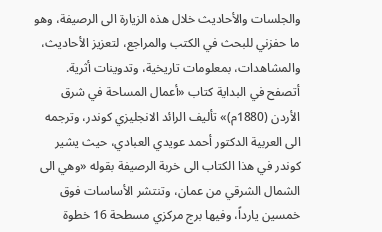والجلسات والأحاديث خلال هذه الزيارة الى الرصيفة، وهو ما حفزني للبحث في الكتب والمراجع، لتعزيز الأحاديث، والمشاهدات، بمعلومات تاريخية، وتدوينات أثرية.
أتصفح في البداية كتاب «أعمال المساحة في شرق الأردن (1880م)» تأليف الرائد الانجليزي كوندر، وترجمه الى العربية الدكتور أحمد عويدي العبادي، حيث يشير كوندر في هذا الكتاب الى خربة الرصيفة بقوله «وهي الى الشمال الشرقي من عمان، وتنتشر الأساسات فوق خمسين يارداً، وفيها برج مركزي مسطحة 16 خطوة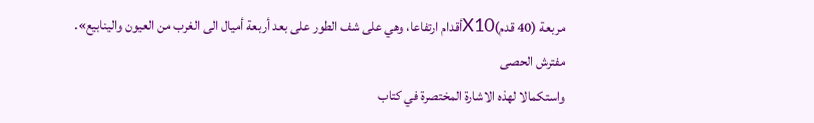مربعة (40 قدم)X10أقدام ارتفاعا، وهي على شف الطور على بعد أربعة أميال الى الغرب من العيون والينابيع».
مفترش الحصى
واستكمالا لهذه الاشارة المختصرة في كتاب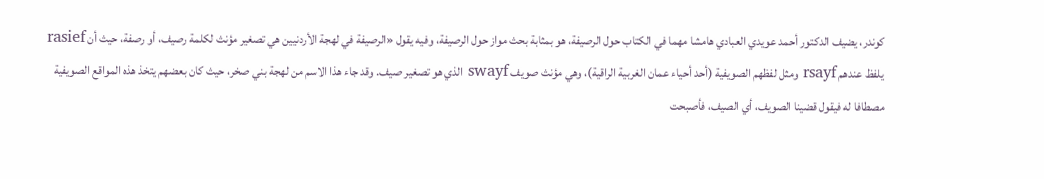كوندر، يضيف الدكتور أحمد عويدي العبادي هامشا مهما في الكتاب حول الرصيفة، هو بمثابة بحث مواز حول الرصيفة، وفيه يقول «الرصيفة في لهجة الأردنيين هي تصغير مؤنث لكلمة رصيف، أو رصفة، حيث أن rasief يلفظ عندهم rsayf ومثل لفظهم الصويفية (أحد أحياء عمان الغربية الراقية)، وهي مؤنث صويف swayf الذي هو تصغير صيف. وقد جاء هذا الاسم من لهجة بني صخر، حيث كان بعضهم يتخذ هذه المواقع الصويفية مصطافا له فيقول قضينا الصويف، أي الصيف، فأصبحت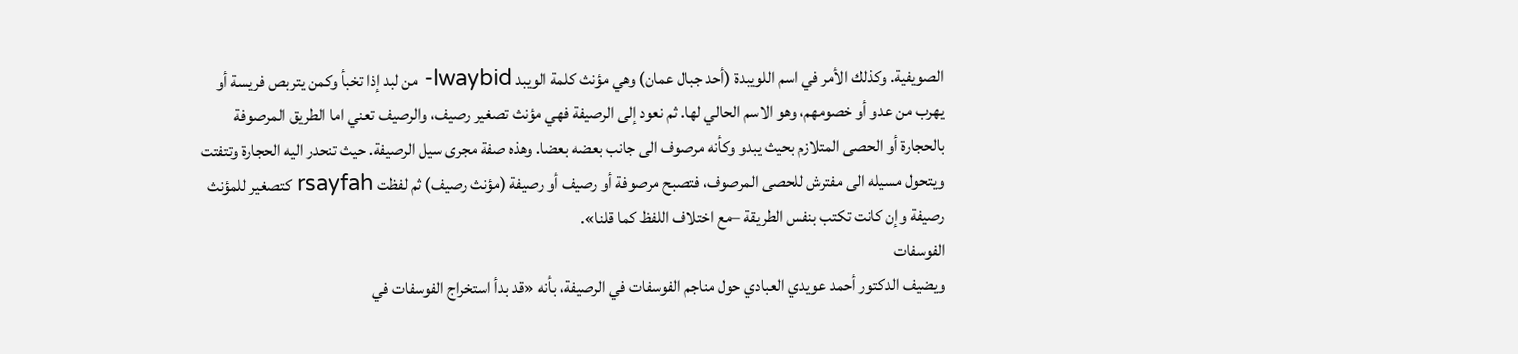الصويفية. وكذلك الأمر في اسم اللويبدة (أحد جبال عمان) وهي مؤنث كلمة الويبد lwaybid- من لبد إذا تخبأ وكمن يتربص فريسة أو يهرب من عدو أو خصومهم، وهو الاسم الحالي لها. ثم نعود إلى الرصيفة فهي مؤنث تصغير رصيف، والرصيف تعني اما الطريق المرصوفة بالحجارة أو الحصى المتلازم بحيث يبدو وكأنه مرصوف الى جانب بعضه بعضا. وهذه صفة مجرى سيل الرصيفة. حيث تنحدر اليه الحجارة وتتفتت ويتحول مسيله الى مفترش للحصى المرصوف، فتصبح مرصوفة أو رصيف أو رصيفة (مؤنث رصيف) ثم لفظت rsayfah كتصغير للمؤنث رصيفة وإن كانت تكتب بنفس الطريقة –مع اختلاف اللفظ كما قلنا».
الفوسفات
ويضيف الدكتور أحمد عويدي العبادي حول مناجم الفوسفات في الرصيفة، بأنه «قد بدأ استخراج الفوسفات في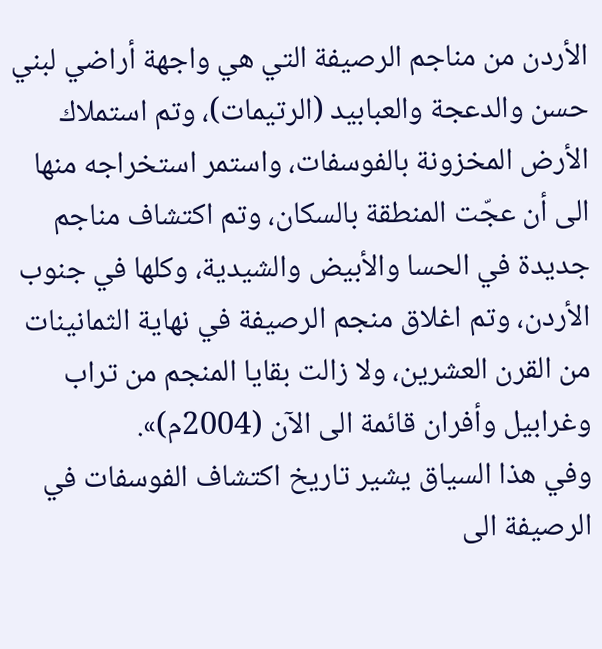الأردن من مناجم الرصيفة التي هي واجهة أراضي لبني حسن والدعجة والعبابيد (الرتيمات)، وتم استملاك الأرض المخزونة بالفوسفات، واستمر استخراجه منها الى أن عجّت المنطقة بالسكان، وتم اكتشاف مناجم جديدة في الحسا والأبيض والشيدية، وكلها في جنوب الأردن، وتم اغلاق منجم الرصيفة في نهاية الثمانينات من القرن العشرين، ولا زالت بقايا المنجم من تراب وغرابيل وأفران قائمة الى الآن (2004م)».
وفي هذا السياق يشير تاريخ اكتشاف الفوسفات في الرصيفة الى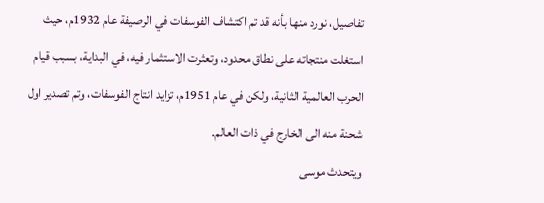تفاصيل، نورد منها بأنه قد تم اكتشاف الفوسفات في الرصيفة عام 1932م، حيث استغلت منتجاته على نطاق محدود، وتعثرت الاستثمار فيه، في البداية، بسبب قيام الحرب العالمية الثانية، ولكن في عام 1951م، تزايد انتاج الفوسفات، وتم تصدير اول شحنة منه الى الخارج في ذات العالم.
ويتحدث موسى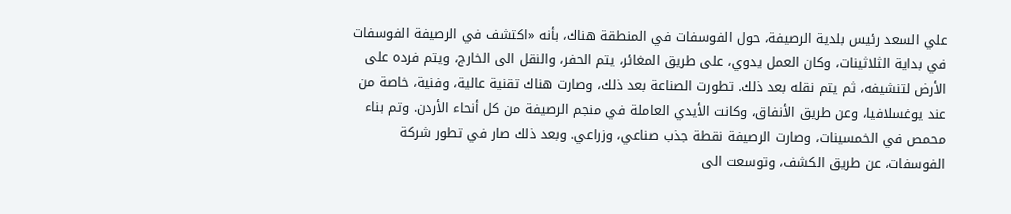علي السعد رئيس بلدية الرصيفة، حول الفوسفات في المنطقة هناك، بأنه «اكتشف في الرصيفة الفوسفات في بداية الثلاثينات، وكان العمل يدوي، على طريق المغائر، يتم الحفر، والنقل الى الخارج، ويتم فرده على الأرض لتنشيفه، ثم يتم نقله بعد ذلك. تطورت الصناعة بعد ذلك، وصارت هناك تقنية عالية، وفنية، خاصة من عند يوغسلافيا، وعن طريق الأنفاق، وكانت الأيدي العاملة في منجم الرصيفة من كل أنحاء الأردن. وتم بناء محمص في الخمسينات، وصارت الرصيفة نقطة جذب صناعي، وزراعي. وبعد ذلك صار في تطور شركة الفوسفات، عن طريق الكشف، وتوسعت الى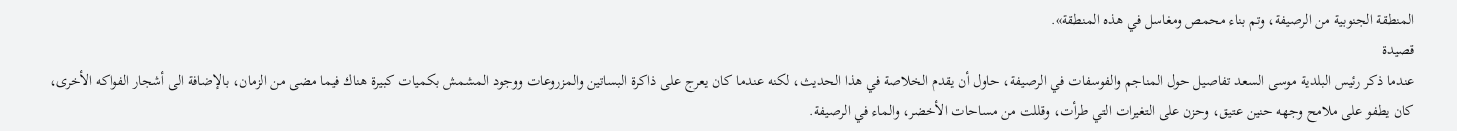المنطقة الجنوبية من الرصيفة، وتم بناء محمص ومغاسل في هذه المنطقة».
قصيدة
عندما ذكر رئيس البلدية موسى السعد تفاصيل حول المناجم والفوسفات في الرصيفة، حاول أن يقدم الخلاصة في هذا الحديث، لكنه عندما كان يعرج على ذاكرة البساتين والمزروعات ووجود المشمش بكميات كبيرة هناك فيما مضى من الزمان، بالإضافة الى أشجار الفواكه الأخرى، كان يطفو على ملامح وجهه حنين عتيق، وحزن على التغيرات التي طرأت، وقللت من مساحات الأخضر، والماء في الرصيفة.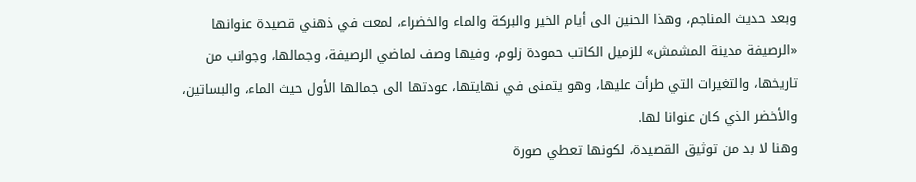وبعد حديث المناجم، وهذا الحنين الى أيام الخير والبركة والماء والخضراء، لمعت في ذهني قصيدة عنوانها «الرصيفة مدينة المشمش» للزميل الكاتب حمودة زلوم، وفيها وصف لماضي الرصيفة، وجمالها، وجوانب من تاريخها، والتغيرات التي طرأت عليها، وهو يتمنى في نهايتها، عودتها الى جمالها الأول حيث الماء، والبساتين، والأخضر الذي كان عنوانا لها.
وهنا لا بد من توثيق القصيدة، لكونها تعطي صورة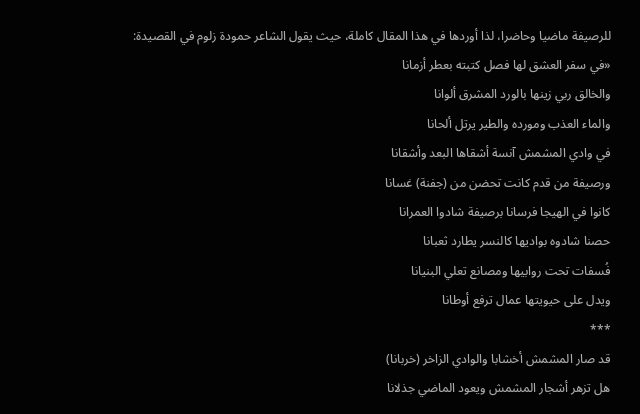للرصيفة ماضيا وحاضرا، لذا أوردها في هذا المقال كاملة، حيث يقول الشاعر حمودة زلوم في القصيدة:
«في سفر العشق لها فصل كتبته بعطر أزمانا
والخالق ربي زينها بالورد المشرق ألوانا
والماء العذب ومورده والطير يرتل ألحانا
في وادي المشمش آنسة أشقاها البعد وأشقانا
ورصيفة من قدم كانت تحضن من (جفنة) غسانا
كانوا في الهيجا فرسانا برصيفة شادوا العمرانا
حصنا شادوه بواديها كالنسر يطارد ثعبانا
فُسفات تحت روابيها ومصانع تعلي البنيانا
ويدل على حيويتها عمال ترفع أوطانا
***
قد صار المشمش أخشابا والوادي الزاخر (خربانا)
هل تزهر أشجار المشمش ويعود الماضي جذلانا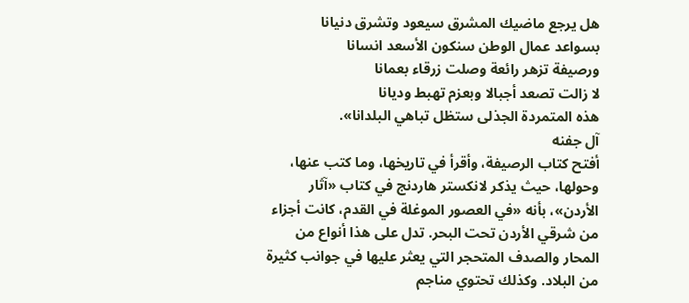هل يرجع ماضيك المشرق سيعود وتشرق دنيانا
بسواعد عمال الوطن سنكون الأسعد انسانا
ورصيفة تزهر رائعة وصلت زرقاء بعمانا
لا زالت تصعد أجبالا وبعزم تهبط وديانا
هذه المتمردة الجذلى ستظل تباهي البلدانا».
آل جفنه
أفتح كتاب الرصيفة، وأقرأ في تاريخها، وما كتب عنها، وحولها، حيث يذكر لانكستر هاردنج في كتاب «آثار الأردن»، بأنه «في العصور الموغلة في القدم، كانت أجزاء من شرقي الأردن تحت البحر. تدل على هذا أنواع من المحار والصدف المتحجر التي يعثر عليها في جوانب كثيرة من البلاد. وكذلك تحتوي مناجم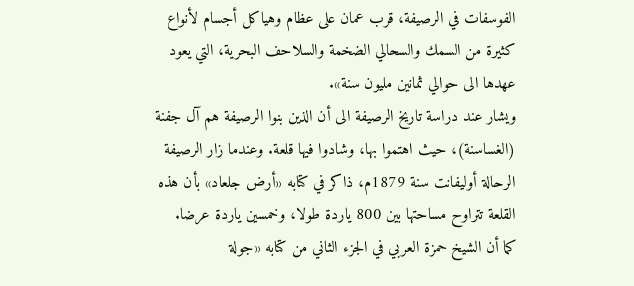الفوسفات في الرصيفة، قرب عمان على عظام وهياكل أجسام لأنواع كثيرة من السمك والسحالي الضخمة والسلاحف البحرية، التي يعود عهدها الى حوالي ثمانين مليون سنة».
ويشار عند دراسة تاريخ الرصيفة الى أن الذين بنوا الرصيفة هم آل جفنة (الغساسنة)، حيث اهتموا بها، وشادوا فيها قلعة. وعندما زار الرصيفة الرحالة أوليفانت سنة 1879م، ذاكر في كتابه «أرض جلعاد» بأن هذه القلعة تتراوح مساحتها بين 800 ياردة طولا، وخمسين ياردة عرضا.
كما أن الشيخ حمزة العربي في الجزء الثاني من كتابه «جولة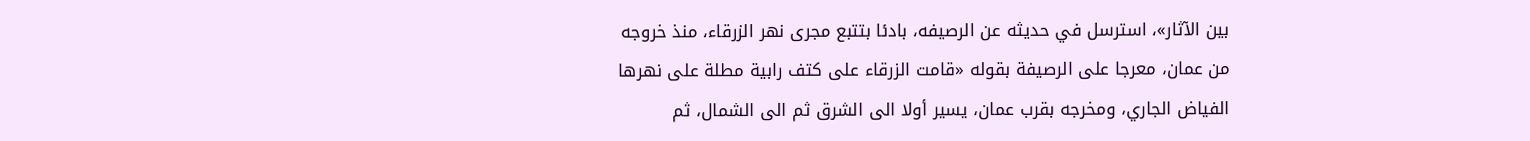بين الآثار»، استرسل في حديثه عن الرصيفه، بادئا بتتبع مجرى نهر الزرقاء، منذ خروجه من عمان، معرجا على الرصيفة بقوله «قامت الزرقاء على كتف رابية مطلة على نهرها الفياض الجاري، ومخرجه بقرب عمان، يسير أولا الى الشرق ثم الى الشمال، ثم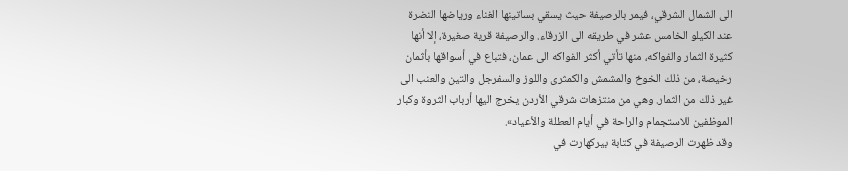الى الشمال الشرقي، فيمر بالرصيفة حيث يسقي بساتينها الغناء ورياضها النضرة عند الكيلو الخامس عشر في طريقه الى الزرقاء. والرصيفة قرية صغيرة، إلا أنها كثيرة الثمار والفواكه، منها تأتي أكثر الفواكه الى عمان، فتباع في أسواقها بأثمان رخيصة، من ذلك الخوخ والمشمش والكمثرى واللوز والسفرجل والتين والعنب الى غير ذلك من الثمار. وهي من منتزهات شرقي الأردن يخرج اليها أرباب الثروة وكبار الموظفين للاستجمام والراحة في أيام العطلة والأعياد».
وقد ظهرت الرصيفة في كتابة بيركهارت في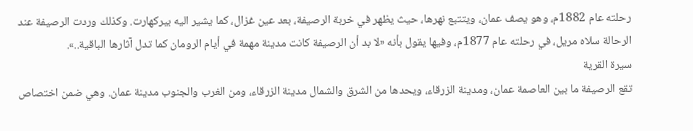رحلته عام 1882م، وهو يصف عمان، ويتتبع نهرها، حيث يظهر في خربة الرصيفة، بعد عين غزال، كما يشير اليه بيركهارت. وكذلك وردت الرصيفة عند الرحالة سلاه مريل، في رحلته عام 1877م، وفيها يقول بأنه «لا بد أن الرصيفة كانت مدينة مهمة في أيام الرومان كما تدل آثارها الباقية..».
سيرة القرية
تقع الرصيفة ما بين العاصمة عمان، ومدينة الزرقاء، ويحدها من الشرق والشمال مدينة الزرقاء، ومن الغرب والجنوب مدينة عمان. وهي ضمن اختصاص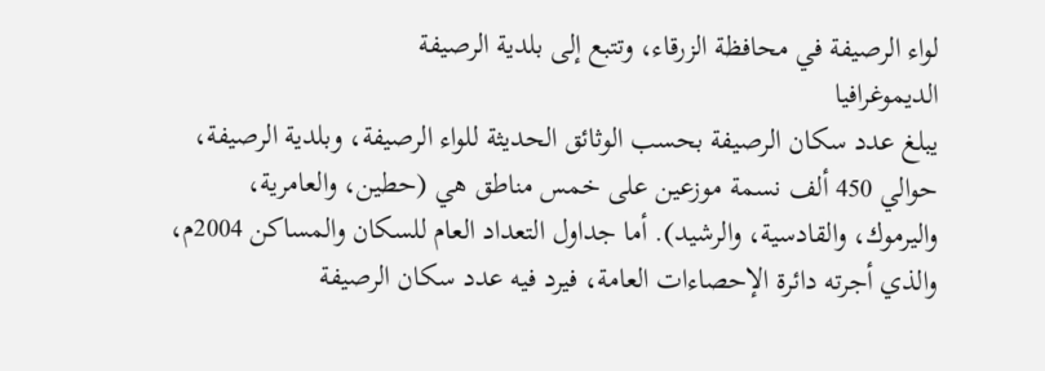لواء الرصيفة في محافظة الزرقاء، وتتبع إلى بلدية الرصيفة
الديموغرافيا
يبلغ عدد سكان الرصيفة بحسب الوثائق الحديثة للواء الرصيفة، وبلدية الرصيفة، حوالي 450 ألف نسمة موزعين على خمس مناطق هي (حطين، والعامرية، واليرموك، والقادسية، والرشيد). أما جداول التعداد العام للسكان والمساكن 2004م، والذي أجرته دائرة الإحصاءات العامة، فيرد فيه عدد سكان الرصيفة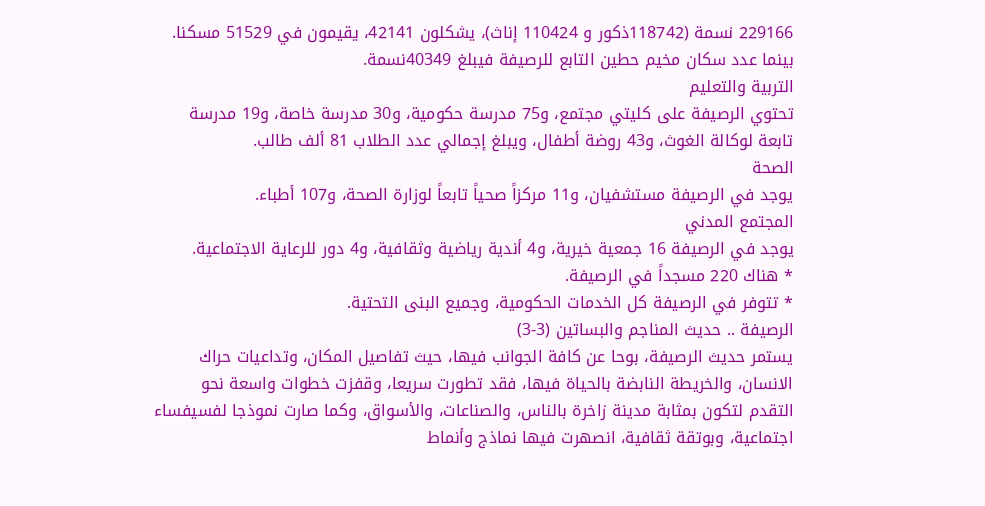229166 نسمة (118742ذكور و 110424 إناث)، يشكلون 42141، يقيمون في 51529 مسكنا. بينما عدد سكان مخيم حطين التابع للرصيفة فيبلغ 40349نسمة.
التربية والتعليم
تحتوي الرصيفة على كليتي مجتمع، و75 مدرسة حكومية، و30 مدرسة خاصة، و19 مدرسة تابعة لوكالة الغوث، و43 روضة أطفال، ويبلغ إجمالي عدد الطلاب 81 ألف طالب.
الصحة
يوجد في الرصيفة مستشفيان، و11 مركزاً صحياً تابعاً لوزارة الصحة، و107 أطباء.
المجتمع المدني
يوجد في الرصيفة 16 جمعية خيرية، و4 أندية رياضية وثقافية، و4 دور للرعاية الاجتماعية.
* هناك 220 مسجداً في الرصيفة.
* تتوفر في الرصيفة كل الخدمات الحكومية، وجميع البنى التحتية.
الرصيفة .. حديث المناجم والبساتين (3-3)
يستمر حديث الرصيفة، بوحا عن كافة الجوانب فيها، حيث تفاصيل المكان، وتداعيات حراك الانسان، والخريطة النابضة بالحياة فيها، فقد تطورت سريعا، وقفزت خطوات واسعة نحو التقدم لتكون بمثابة مدينة زاخرة بالناس، والصناعات، والأسواق، وكما صارت نموذجا لفسيفساء اجتماعية، وبوتقة ثقافية، انصهرت فيها نماذج وأنماط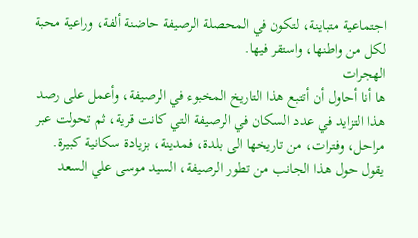اجتماعية متباينة، لتكون في المحصلة الرصيفة حاضنة ألفة، وراعية محبة لكل من واطنها، واستقر فيها.
الهجرات
ها أنا أحاول أن أتتبع هذا التاريخ المخبوء في الرصيفة، وأعمل على رصد هذا التزايد في عدد السكان في الرصيفة التي كانت قرية، ثم تحولت عبر مراحل، وفترات، من تاريخها الى بلدة، فمدينة، بزيادة سكانية كبيرة.
يقول حول هذا الجانب من تطور الرصيفة، السيد موسى علي السعد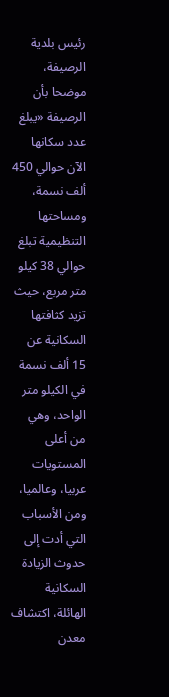رئيس بلدية الرصيفة، موضحا بأن الرصيفة «يبلغ عدد سكانها الآن حوالي 450 ألف نسمة، ومساحتها التنظيمية تبلغ حوالي 38 كيلو متر مربع، حيث تزيد كثافتها السكانية عن 15 ألف نسمة في الكيلو متر الواحد، وهي من أعلى المستويات عربيا، وعالميا، ومن الأسباب التي أدت إلى حدوث الزيادة السكانية الهائلة، اكتشاف معدن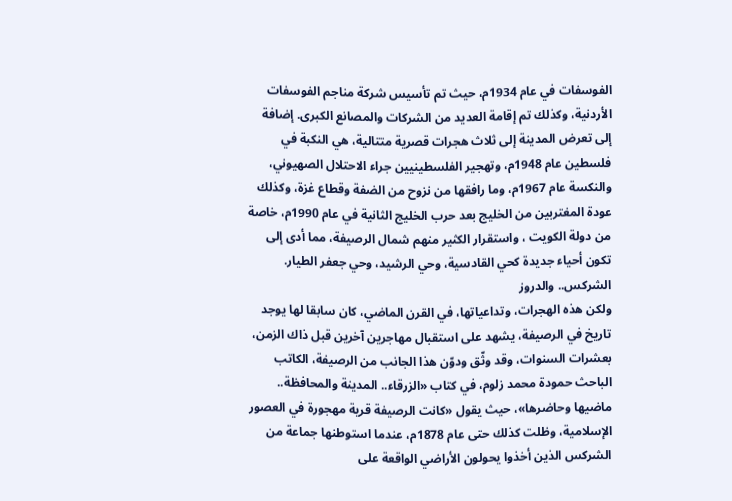الفوسفات في عام 1934م، حيث تم تأسيس شركة مناجم الفوسفات الأردنية، وكذلك تم إقامة العديد من الشركات والمصانع الكبرى. إضافة إلى تعرض المدينة إلى ثلاث هجرات قصرية متتالية، هي النكبة في فلسطين عام 1948م، وتهجير الفلسطينيين جراء الاحتلال الصهيوني، والنكسة عام 1967م، وما رافقها من نزوح من الضفة وقطاع غزة، وكذلك عودة المغتربين من الخليج بعد حرب الخليج الثانية في عام 1990م، خاصة من دولة الكويت ، واستقرار الكثير منهم شمال الرصيفة، مما أدى إلى تكون أحياء جديدة كحي القادسية، وحي الرشيد، وحي جعفر الطيار.
الشركس.. والدروز
ولكن هذه الهجرات، وتداعياتها، في القرن الماضي، كان سابقا لها يوجد تاريخ في الرصيفة، يشهد على استقبال مهاجرين آخرين قبل ذاك الزمن، بعشرات السنوات، وقد وثّق ودوّن هذا الجانب من الرصيفة، الكاتب الباحث حمودة محمد زلوم، في كتاب «الزرقاء.. المدينة والمحافظة.. ماضيها وحاضرها»، حيث يقول «كانت الرصيفة قرية مهجورة في العصور الإسلامية، وظلت كذلك حتى عام 1878م، عندما استوطنها جماعة من الشركس الذين أخذوا يحولون الأراضي الواقعة على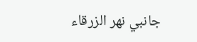جانبي نهر الزرقاء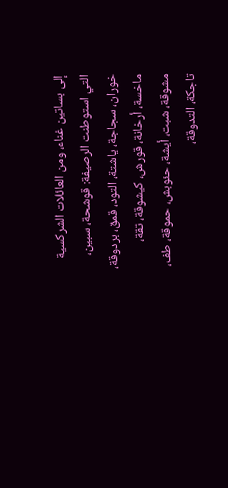إلى بساتين غناء، ومن العائلات الشركسية التي استوطنت الرصيفة: قوشحة، سبين، خوران، سجاجة، ياشتة، التود، قمق، بردوقة، ماخسة، أرخانة، قورش، كيشوقة، تقة، مشوقة، شبت، أيشة، حئوبش، حموقة، طف، تاجكة، التدوقة،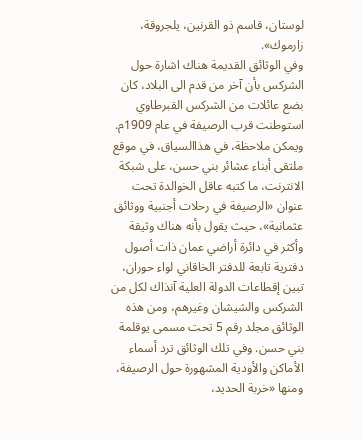لوستان، قاسم ذو القرنين، يلجروقة، زارموك».
وفي الوثائق القديمة هناك اشارة حول الشركس بأن آخر من قدم الى البلاد، كان بضع عائلات من الشركس القبرطاوي استوطنت قرب الرصيفة في عام 1909م. ويمكن ملاحظة، في هذاالسياق، في موقع ملتقى أبناء عشائر بني حسن، على شبكة الانترنت، ما كتبه عاقل الخوالدة تحت عنوان «الرصيفة في رحلات أجنبية ووثائق عثمانية»، حيث يقول بأنه هناك وثيقة وأكثر في دائرة أراضي عمان ذات أصول دفترية تابعة للدفتر الخاقاني لواء حوران، تبين إقطاعات الدولة العلية آنذاك لكل من الشركس والشيشان وغيرهم، ومن هذه الوثائق مجلد رقم 5 تحت مسمى يوقلمة بني حسن. وفي تلك الوثائق ترد أسماء الأماكن والأودية المشهورة حول الرصيفة، ومنها «خربة الحديد،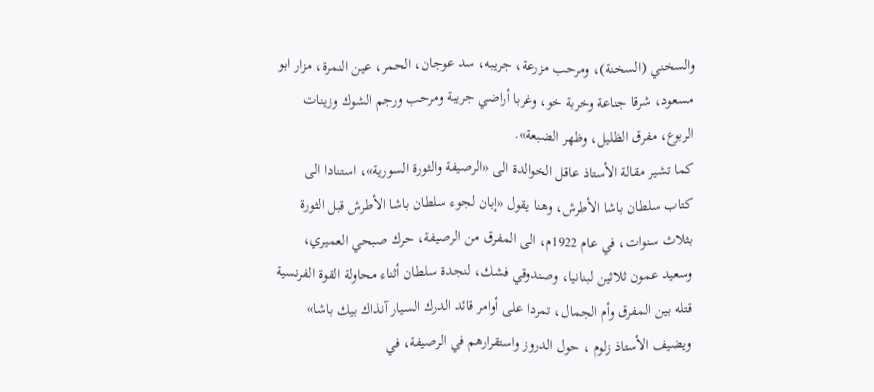والسخني (السخنة)، ومرحب مزرعة، جريبه، سد عوجان، الحمر، عين النمرة، مزار ابو مسعود، شرقا جناعة وخربة خو، وغربا أراضي جريبة ومرحب ورجم الشوك وزينات الربوع، مفرق الظليل، وظهر الضبعة».
كما تشير مقالة الأستاذ عاقل الخوالدة الى «الرصيفة والثورة السورية»، استنادا الى كتاب سلطان باشا الأطرش، وهنا يقول «إبان لجوء سلطان باشا الأطرش قبل الثورة بثلاث سنوات، في عام 1922م، الى المفرق من الرصيفة، حرك صبحي العميري، وسعيد عمون ثلاثين لبنانيا، وصندوقي فشك، لنجدة سلطان أثناء محاولة القوة الفرنسية قتله بين المفرق وأم الجمال، تمردا على أوامر قائد الدرك السيار آنذاك بيك باشا»
ويضيف الأستاذ زلوم ، حول الدروز واستقرارهم في الرصيفة، في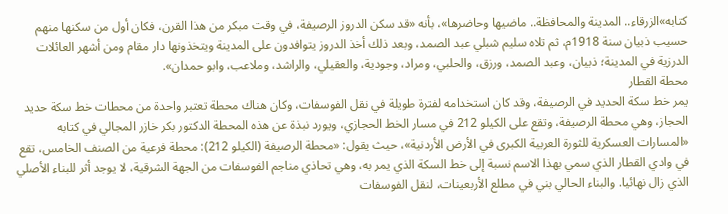كتابه»الزرقاء.. المدينة والمحافظة.. ماضيها وحاضرها»، بأنه «قد سكن الدروز الرصيفة، في وقت مبكر من هذا القرن، فكان أول من سكنها منهم حسيب ذبيان سنة 1918م، ثم تلاه سليم شبلي عبد الصمد، وبعد ذلك أخذ الدروز يتوافدون على المدينة ويتخذونها دار مقام ومن أشهر العائلات الدرزية في المدينة؛ ذبيان، وعبد الصمد، ورزق، والحلبي، ومراد، وجودية، والعقيلي، والراشد، وملاعب، وابو حمدان».
محطة القطار
يمر خط سكة الحديد في الرصيفة، وقد كان استخدامه لفترة طويلة في نقل الفوسفات، وكان هناك محطة تعتبر واحدة من محطات خط سكة حديد الحجاز، وهي محطة الرصيفة، وتقع على الكيلو 212 في مسار الخط الحجازي، ويورد نبذة عن هذه المحطة الدكتور بكر خازر المجالي في كتابه «المسارات العسكرية للثورة العربية الكبرى في الأرض الأردنية»، حيث يقول: «محطة الرصيفة (الكيلو 212): محطة فرعية من الصنف الخامس، تقع في وادي القطار الذي سمي بهذا الاسم نسبة إلى خط السكة الذي يمر به، وهي تحاذي مناجم الفوسفات من الجهة الشرقية، لا يوجد أثر للبناء الأصلي الذي زال نهائيا. والبناء الحالي بني في مطلع الأربعينات، لنقل الفوسفات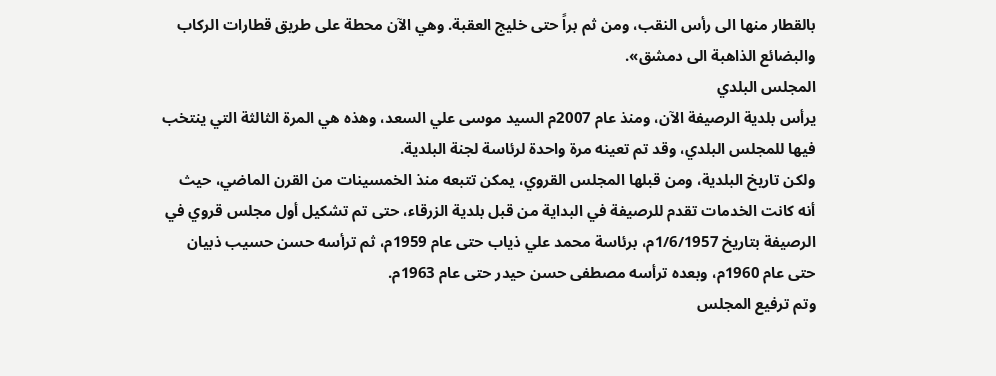بالقطار منها الى رأس النقب، ومن ثم براً حتى خليج العقبة. وهي الآن محطة على طريق قطارات الركاب والبضائع الذاهبة الى دمشق».
المجلس البلدي
يرأس بلدية الرصيفة الآن، ومنذ عام 2007م السيد موسى علي السعد، وهذه هي المرة الثالثة التي ينتخب فيها للمجلس البلدي، وقد تم تعينه مرة واحدة لرئاسة لجنة البلدية.
ولكن تاريخ البلدية، ومن قبلها المجلس القروي، يمكن تتبعه منذ الخمسينات من القرن الماضي، حيث أنه كانت الخدمات تقدم للرصيفة في البداية من قبل بلدية الزرقاء، حتى تم تشكيل أول مجلس قروي في الرصيفة بتاريخ 1/6/1957م، برئاسة محمد علي ذياب حتى عام 1959م، ثم ترأسه حسن حسيب ذبيان حتى عام 1960م، وبعده ترأسه مصطفى حسن حيدر حتى عام 1963م.
وتم ترفيع المجلس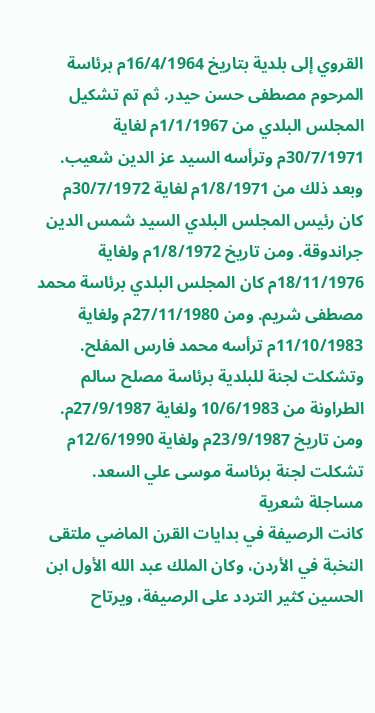القروي إلى بلدية بتاريخ 16/4/1964م برئاسة المرحوم مصطفى حسن حيدر. ثم تم تشكيل المجلس البلدي من 1/1/1967م لغاية 30/7/1971م وترأسه السيد عز الدين شعيب. وبعد ذلك من 1/8/1971م لغاية 30/7/1972م كان رئيس المجلس البلدي السيد شمس الدين جراندوقة. ومن تاريخ 1/8/1972م ولغاية 18/11/1976م كان المجلس البلدي برئاسة محمد مصطفى شريم. ومن 27/11/1980م ولغاية 11/10/1983م ترأسه محمد فارس المفلح. وتشكلت لجنة للبلدية برئاسة مصلح سالم الطراونة من 10/6/1983 ولغاية 27/9/1987م. ومن تاريخ 23/9/1987م ولغاية 12/6/1990م تشكلت لجنة برئاسة موسى علي السعد.
مساجلة شعرية
كانت الرصيفة في بدايات القرن الماضي ملتقى النخبة في الأردن، وكان الملك عبد الله الأول ابن الحسين كثير التردد على الرصيفة، ويرتاح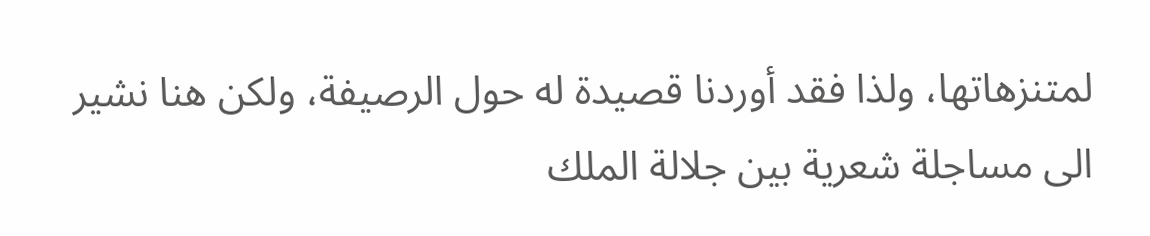لمتنزهاتها، ولذا فقد أوردنا قصيدة له حول الرصيفة، ولكن هنا نشير الى مساجلة شعرية بين جلالة الملك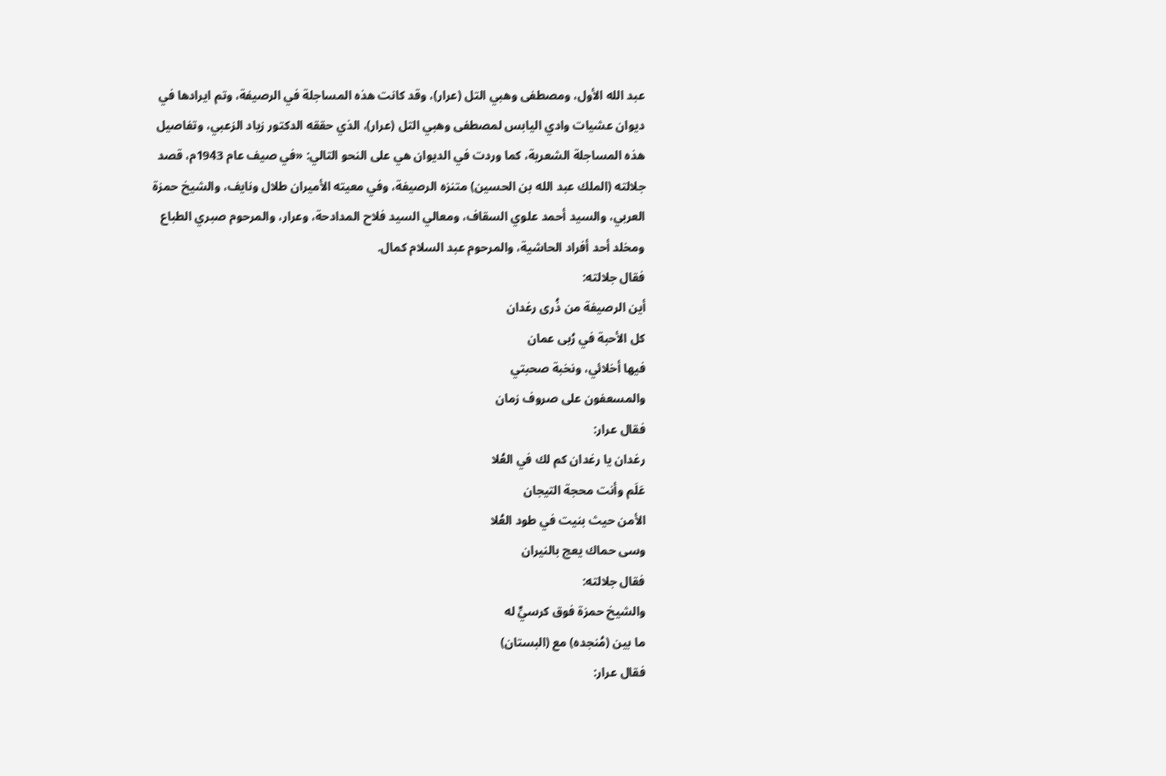عبد الله الأول، ومصطفى وهبي التل (عرار)، وقد كانت هذه المساجلة في الرصيفة، وتم ايرادها في ديوان عشيات وادي اليابس لمصطفى وهبي التل (عرار)، الذي حققه الدكتور زياد الزعبي، وتفاصيل هذه المساجلة الشعرية، كما وردت في الديوان هي على النحو التالي: «في صيف عام 1943م، قصد جلالته (الملك عبد الله بن الحسين) متنزه الرصيفة، وفي معيته الأميران طلال ونايف، والشيخ حمزة العربي، والسيد أحمد علوي السقاف، ومعالي السيد فلاح المدادحة، وعرار، والمرحوم صبري الطباع ومخلد أحد أفراد الحاشية، والمرحوم عبد السلام كمال.
فقال جلالته:
أين الرصيفة من ذُرى رغدان
كل الأحبة في رُبى عمان
فيها أخلائي، ونخبة صحبتي
والمسعفون على صروف زمان
فقال عرار:
رغدان يا رغدان كم لك في العُلا
عَلَم وأنت محجة التيجان
الأمن حيث بنيت في طود العُلا
وسى حماك يعج بالنيران
فقال جلالته:
والشيخ حمزة فوق كرسيٍّ له
ما بين (مُنجده) مع (البستان)
فقال عرار: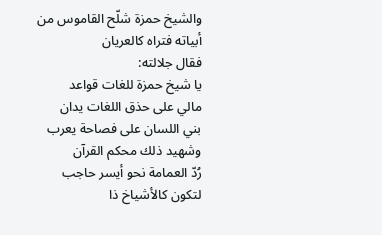والشيخ حمزة شلّح القاموس من
أبياته فتراه كالعريان
فقال جلالته:
يا شيخ حمزة للغات قواعد
مالي على حذق اللغات يدان
بني اللسان على فصاحة يعرب
وشهيد ذلك محكم القرآن
رُدّ العمامة نحو أيسر حاجب
لتكون كالأشياخ ذا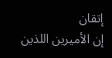إتقان
إن الأميرين اللذين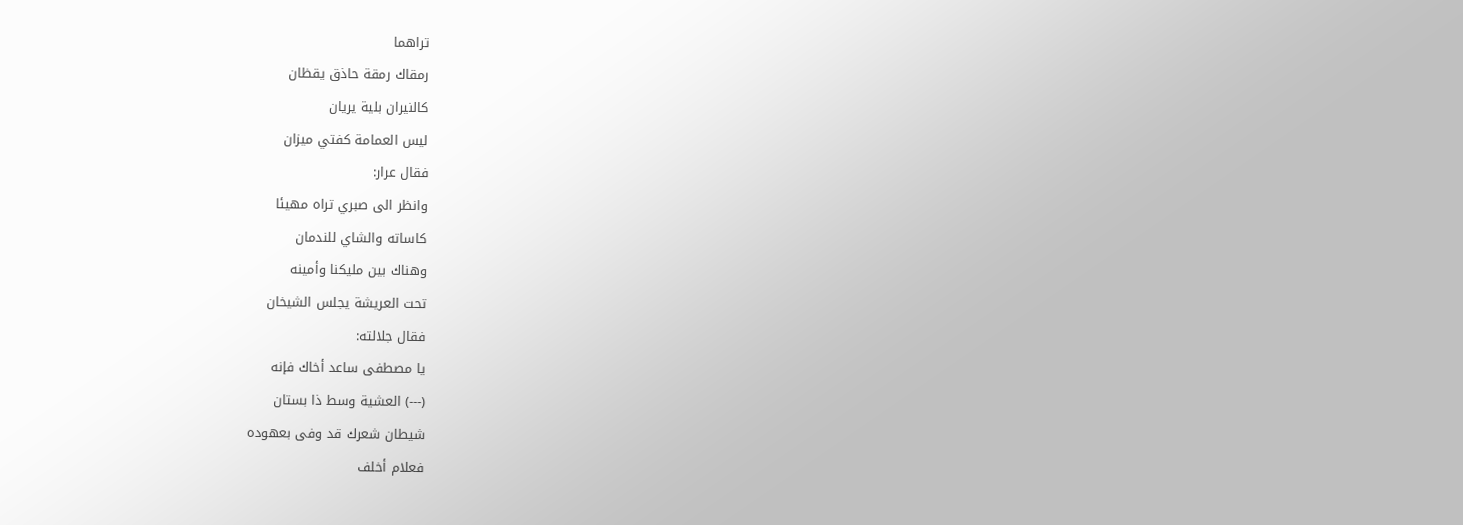تراهما
رمقاك رمقة حاذق يقظان
كالنيران بلية يريان
ليس العمامة كفتي ميزان
فقال عرار:
وانظر الى صبري تراه مهيئا
كاساته والشاي للندمان
وهناك بين مليكنا وأمينه
تحت العريشة يجلس الشيخان
فقال جلالته:
يا مصطفى ساعد أخاك فإنه
(---) العشية وسط ذا بستان
شيطان شعرك قد وفى بعهوده
فعلام أخلف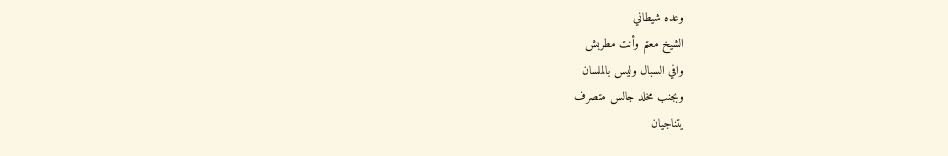وعده شيطاني
الشيخ معتم وأنت مطربش
وافي السبال وليس بالملسان
وبجنب مخلد جالس متصرف
يتناجيان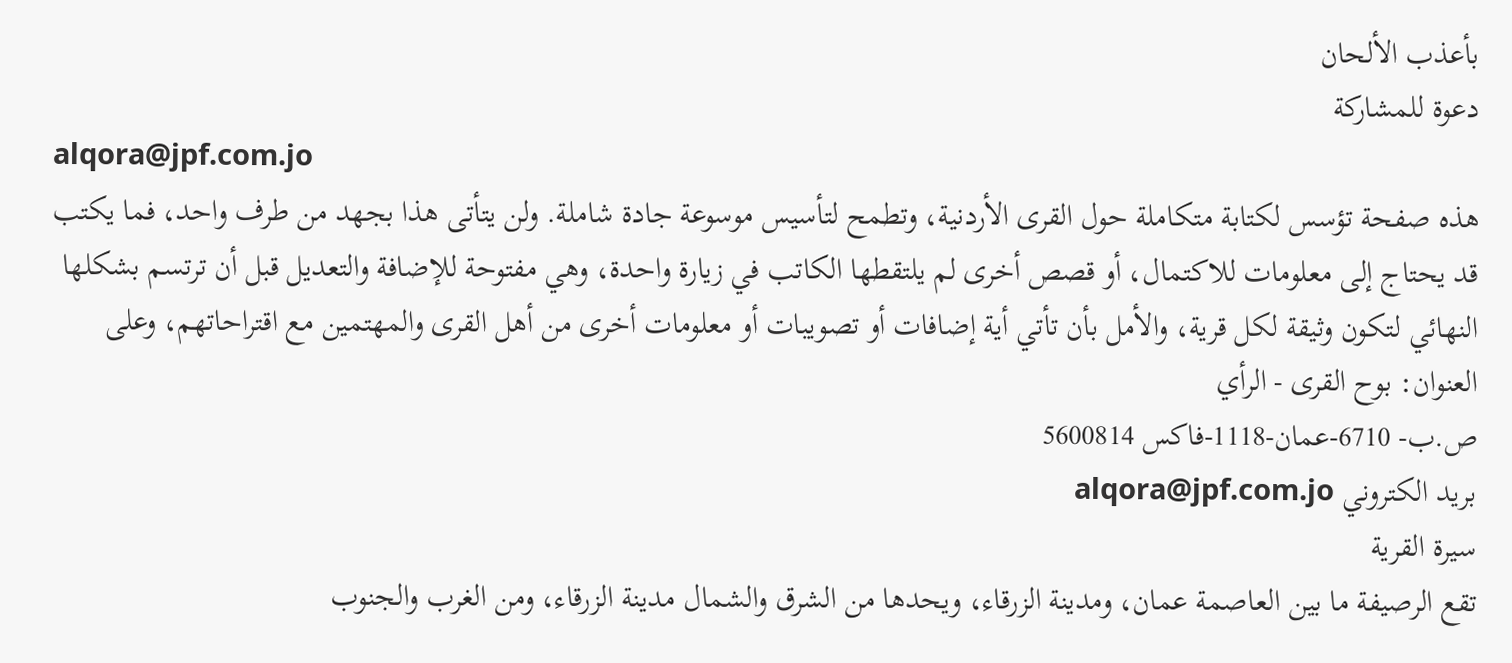بأعذب الألحان
دعوة للمشاركة
alqora@jpf.com.jo
هذه صفحة تؤسس لكتابة متكاملة حول القرى الأردنية، وتطمح لتأسيس موسوعة جادة شاملة. ولن يتأتى هذا بجهد من طرف واحد، فما يكتب قد يحتاج إلى معلومات للاكتمال، أو قصص أخرى لم يلتقطها الكاتب في زيارة واحدة، وهي مفتوحة للإضافة والتعديل قبل أن ترتسم بشكلها النهائي لتكون وثيقة لكل قرية، والأمل بأن تأتي أية إضافات أو تصويبات أو معلومات أخرى من أهل القرى والمهتمين مع اقتراحاتهم، وعلى العنوان: بوح القرى - الرأي
ص.ب- 6710-عمان-1118-فاكس 5600814
بريد الكتروني alqora@jpf.com.jo
سيرة القرية
تقع الرصيفة ما بين العاصمة عمان، ومدينة الزرقاء، ويحدها من الشرق والشمال مدينة الزرقاء، ومن الغرب والجنوب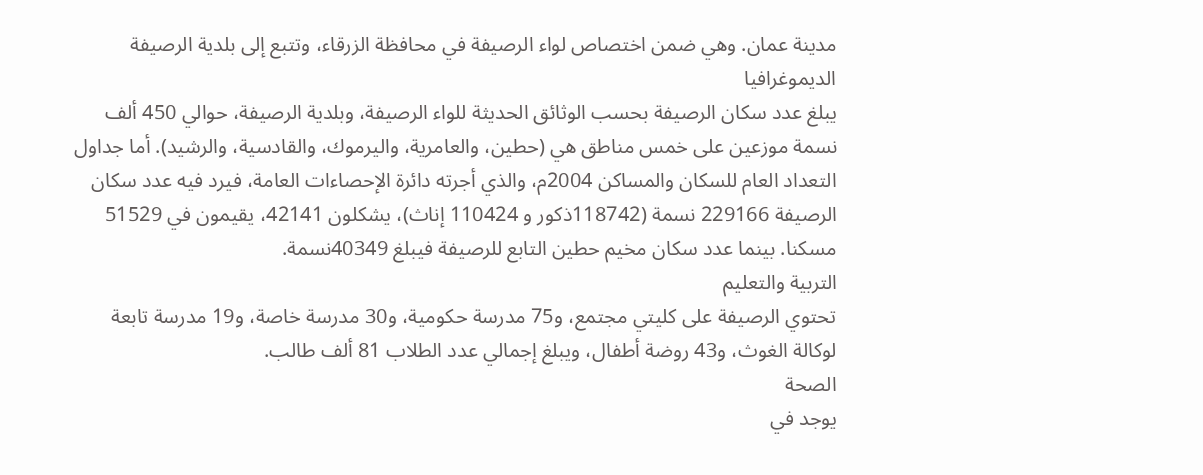مدينة عمان. وهي ضمن اختصاص لواء الرصيفة في محافظة الزرقاء، وتتبع إلى بلدية الرصيفة
الديموغرافيا
يبلغ عدد سكان الرصيفة بحسب الوثائق الحديثة للواء الرصيفة، وبلدية الرصيفة، حوالي 450 ألف نسمة موزعين على خمس مناطق هي (حطين، والعامرية، واليرموك، والقادسية، والرشيد). أما جداول التعداد العام للسكان والمساكن 2004م، والذي أجرته دائرة الإحصاءات العامة، فيرد فيه عدد سكان الرصيفة 229166 نسمة (118742ذكور و 110424 إناث)، يشكلون 42141، يقيمون في 51529 مسكنا. بينما عدد سكان مخيم حطين التابع للرصيفة فيبلغ 40349نسمة.
التربية والتعليم
تحتوي الرصيفة على كليتي مجتمع، و75 مدرسة حكومية، و30 مدرسة خاصة، و19 مدرسة تابعة لوكالة الغوث، و43 روضة أطفال، ويبلغ إجمالي عدد الطلاب 81 ألف طالب.
الصحة
يوجد في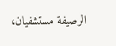الرصيفة مستشفيان،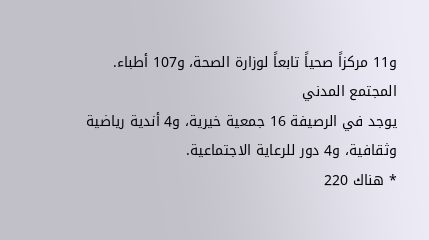و11 مركزاً صحياً تابعاً لوزارة الصحة، و107 أطباء.
المجتمع المدني
يوجد في الرصيفة 16 جمعية خيرية، و4 أندية رياضية وثقافية، و4 دور للرعاية الاجتماعية.
* هناك 220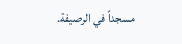مسجداً في الرصيفة.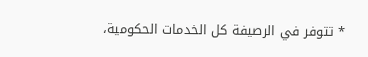* تتوفر في الرصيفة كل الخدمات الحكومية،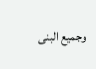وجميع البنى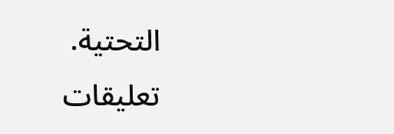التحتية.
تعليقات